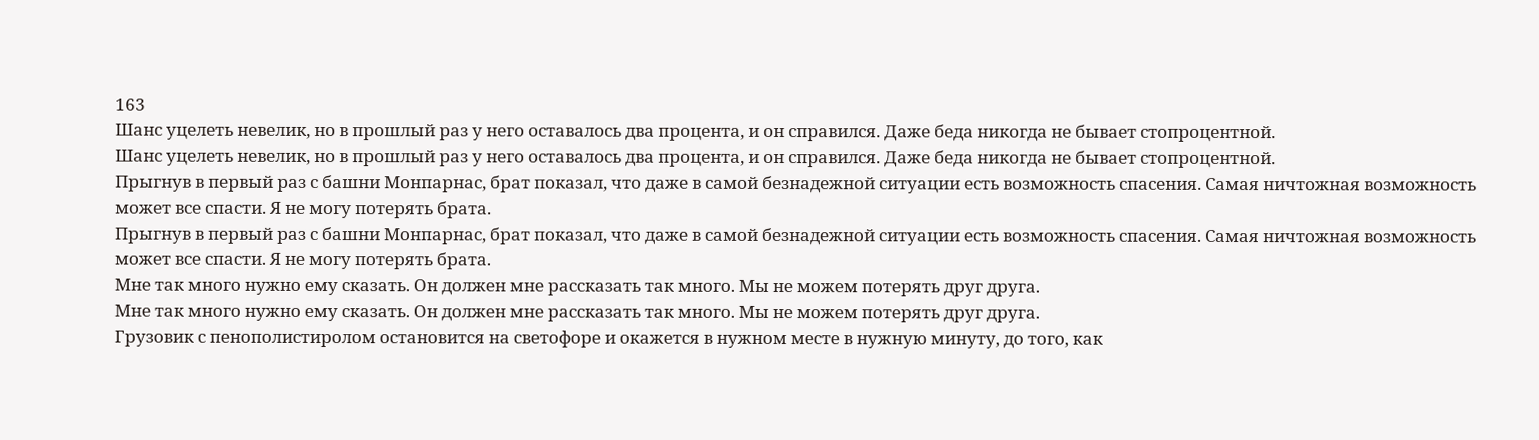163
Шанс уцелеть невелик, но в прошлый раз у него оставалось два процента, и он справился. Даже беда никогда не бывает стопроцентной.
Шанс уцелеть невелик, но в прошлый раз у него оставалось два процента, и он справился. Даже беда никогда не бывает стопроцентной.
Прыгнув в первый раз с башни Монпарнас, брат показал, что даже в самой безнадежной ситуации есть возможность спасения. Самая ничтожная возможность может все спасти. Я не могу потерять брата.
Прыгнув в первый раз с башни Монпарнас, брат показал, что даже в самой безнадежной ситуации есть возможность спасения. Самая ничтожная возможность может все спасти. Я не могу потерять брата.
Мне так много нужно ему сказать. Он должен мне рассказать так много. Мы не можем потерять друг друга.
Мне так много нужно ему сказать. Он должен мне рассказать так много. Мы не можем потерять друг друга.
Грузовик с пенополистиролом остановится на светофоре и окажется в нужном месте в нужную минуту, до того, как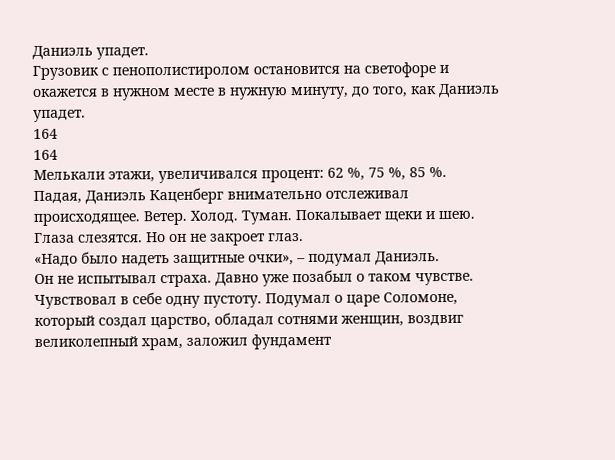Даниэль упадет.
Грузовик с пенополистиролом остановится на светофоре и окажется в нужном месте в нужную минуту, до того, как Даниэль упадет.
164
164
Мелькали этажи, увеличивался процент: 62 %, 75 %, 85 %.
Падая, Даниэль Каценберг внимательно отслеживал происходящее. Ветер. Холод. Туман. Покалывает щеки и шею. Глаза слезятся. Но он не закроет глаз.
«Надо было надеть защитные очки», – подумал Даниэль.
Он не испытывал страха. Давно уже позабыл о таком чувстве. Чувствовал в себе одну пустоту. Подумал о царе Соломоне, который создал царство, обладал сотнями женщин, воздвиг великолепный храм, заложил фундамент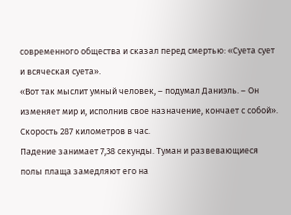современного общества и сказал перед смертью: «Суета сует и всяческая суета».
«Вот так мыслит умный человек, – подумал Даниэль. – Он изменяет мир и, исполнив свое назначение, кончает с собой».
Скорость 287 километров в час.
Падение занимает 7,38 секунды. Туман и развевающиеся полы плаща замедляют его на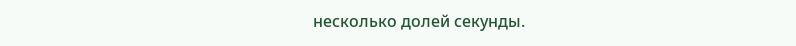несколько долей секунды.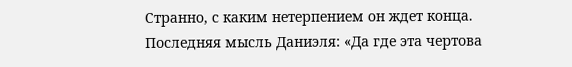Странно, с каким нетерпением он ждет конца. Последняя мысль Даниэля: «Да где эта чертова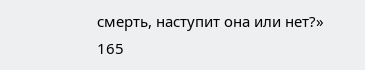смерть, наступит она или нет?»
165